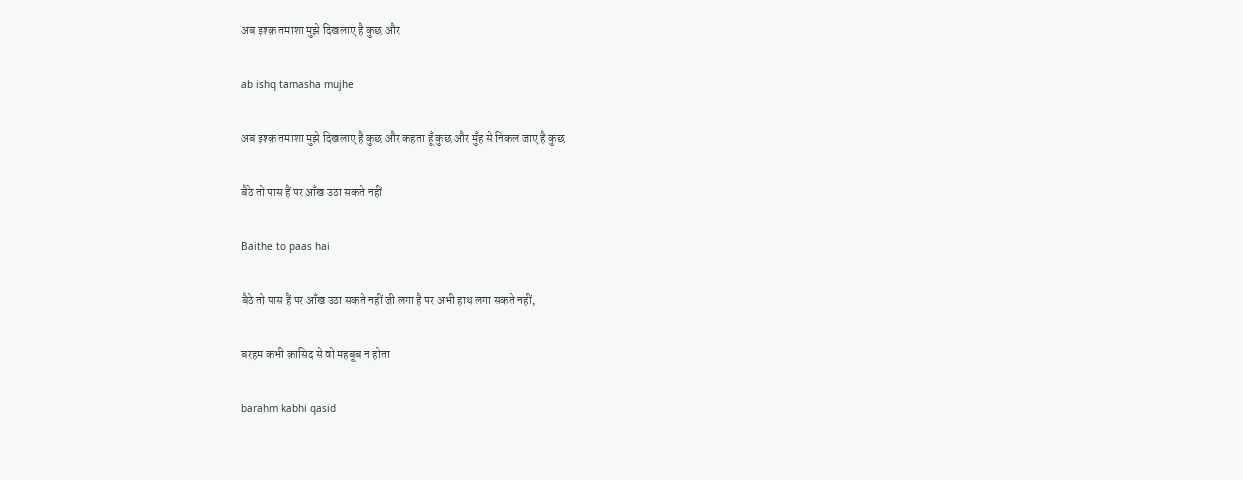अब इश्क़ तमाशा मुझे दिखलाए है कुछ और

ab ishq tamasha mujhe

अब इश्क़ तमाशा मुझे दिखलाए है कुछ और कहता हूँ कुछ और मुँह से निकल जाए है कुछ

बैठे तो पास हैं पर आँख उठा सकते नहीं

Baithe to paas hai

बैठे तो पास हैं पर आँख उठा सकते नहीं जी लगा है पर अभी हाथ लगा सकते नहीं,

बरहम कभी क़ासिद से वो महबूब न होता

barahm kabhi qasid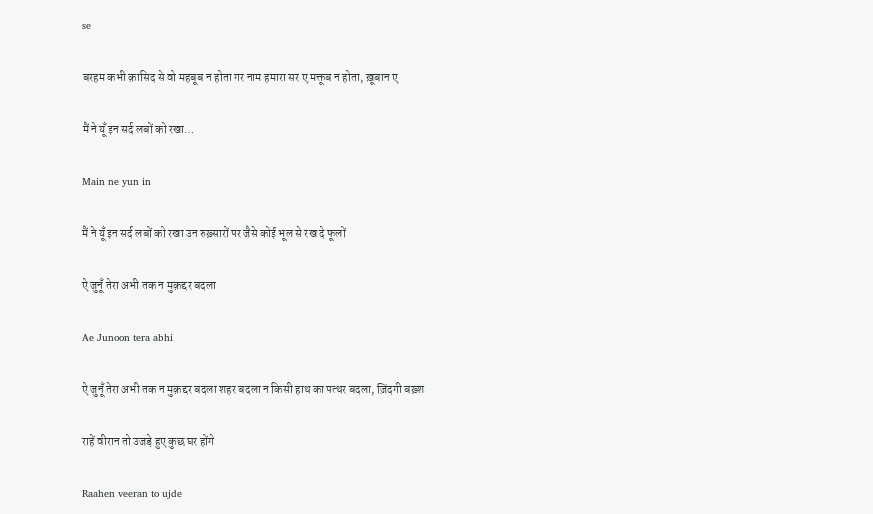se

बरहम कभी क़ासिद से वो महबूब न होता गर नाम हमारा सर ए मक्तूब न होता, ख़ूबान ए

मैं ने यूँ इन सर्द लबों को रखा…

Main ne yun in

मैं ने यूँ इन सर्द लबों को रखा उन रुख़्सारों पर जैसे कोई भूल से रख दे फूलों

ऐ जुनूँ तेरा अभी तक न मुक़द्दर बदला

Ae Junoon tera abhi

ऐ जुनूँ तेरा अभी तक न मुक़द्दर बदला शहर बदला न किसी हाथ का पत्थर बदला, ज़िंदगी बख़्श

राहें वीरान तो उजड़े हुए कुछ घर होंगे

Raahen veeran to ujde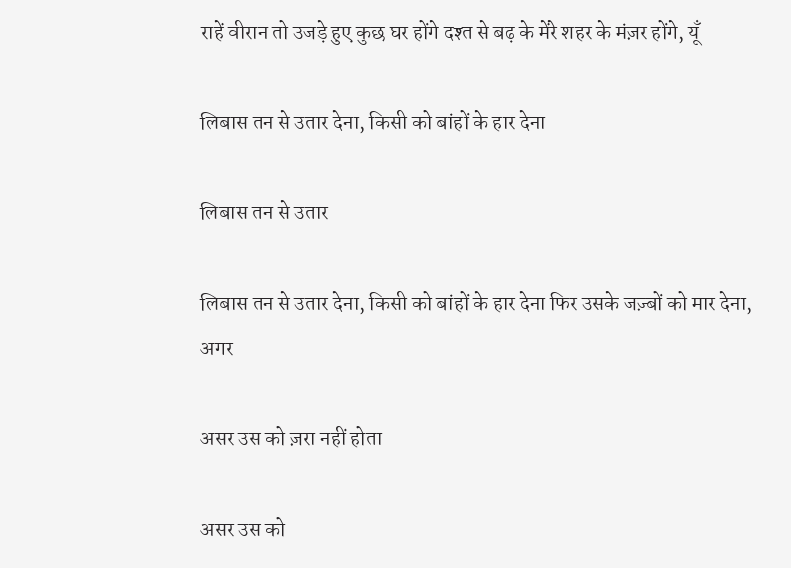राहें वीरान तो उजड़े हुए कुछ घर होंगे दश्त से बढ़ के मेंरे शहर के मंज़र होंगे, यूँ

लिबास तन से उतार देना, किसी को बांहों के हार देना

लिबास तन से उतार

लिबास तन से उतार देना, किसी को बांहों के हार देना फिर उसके जज़्बों को मार देना, अगर

असर उस को ज़रा नहीं होता

असर उस को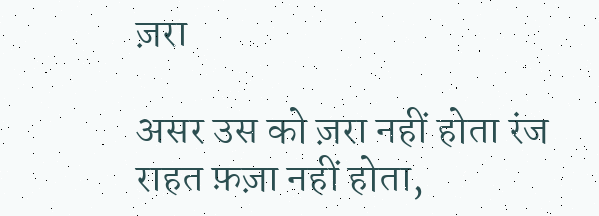ज़रा

असर उस को ज़रा नहीं होता रंज राहत फ़ज़ा नहीं होता,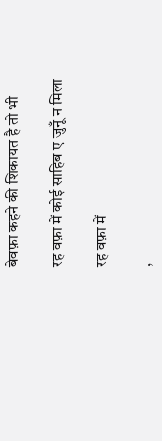बेवफ़ा कहने की शिकायत है तो भी

रह वफ़ा में कोई साहिब ए जुनूँ न मिला

रह वफ़ा में

,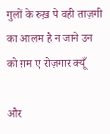गुलों के रुख़ पे वही ताज़गी का आलम है न जाने उन को ग़म ए रोज़गार क्यूँ

और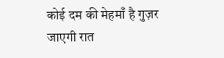कोई दम की मेहमाँ है गुज़र जाएगी रात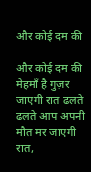और कोई दम की

और कोई दम की मेहमाँ है गुज़र जाएगी रात ढलते ढलते आप अपनी मौत मर जाएगी रात,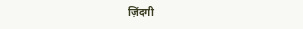ज़िंदगी